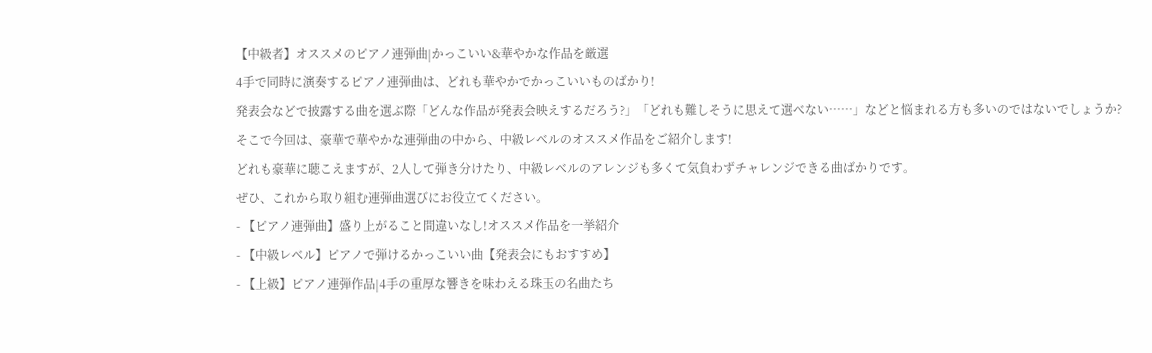【中級者】オススメのピアノ連弾曲|かっこいい&華やかな作品を厳選
4手で同時に演奏するピアノ連弾曲は、どれも華やかでかっこいいものばかり!
発表会などで披露する曲を選ぶ際「どんな作品が発表会映えするだろう?」「どれも難しそうに思えて選べない……」などと悩まれる方も多いのではないでしょうか?
そこで今回は、豪華で華やかな連弾曲の中から、中級レベルのオススメ作品をご紹介します!
どれも豪華に聴こえますが、2人して弾き分けたり、中級レベルのアレンジも多くて気負わずチャレンジできる曲ばかりです。
ぜひ、これから取り組む連弾曲選びにお役立てください。
- 【ピアノ連弾曲】盛り上がること間違いなし!オススメ作品を一挙紹介
- 【中級レベル】ピアノで弾けるかっこいい曲【発表会にもおすすめ】
- 【上級】ピアノ連弾作品|4手の重厚な響きを味わえる珠玉の名曲たち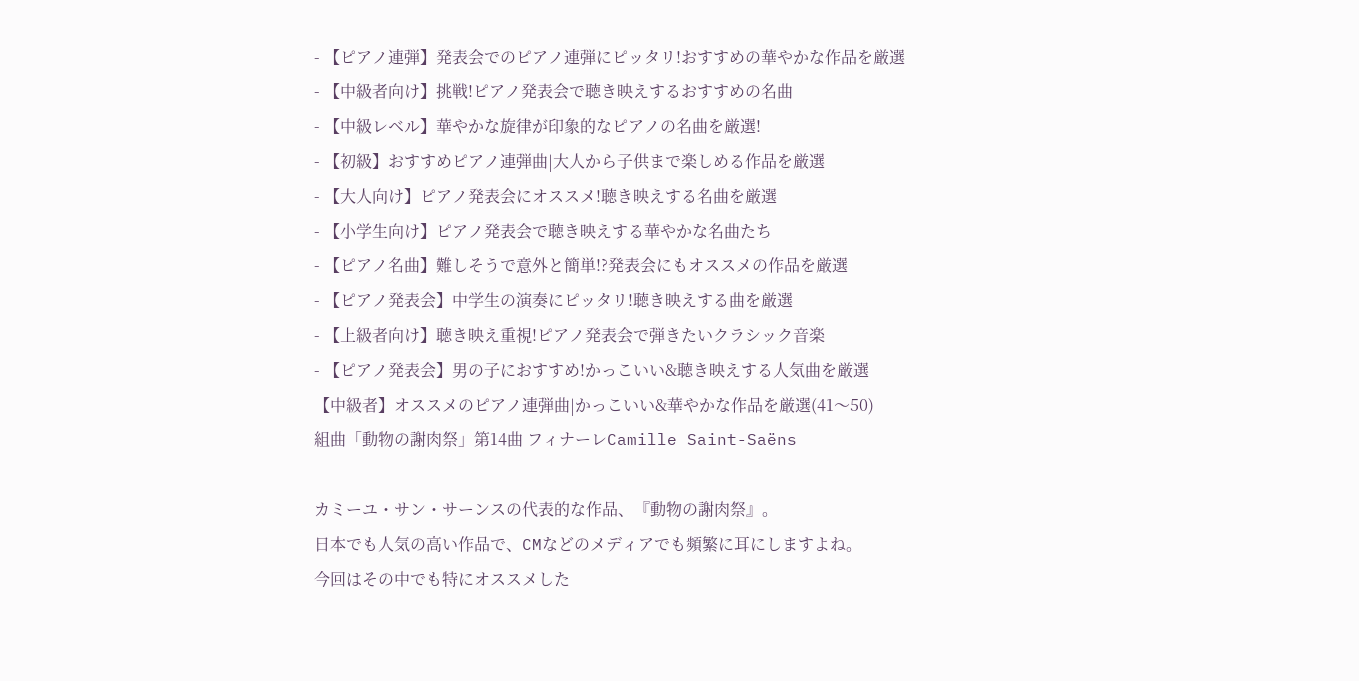- 【ピアノ連弾】発表会でのピアノ連弾にピッタリ!おすすめの華やかな作品を厳選
- 【中級者向け】挑戦!ピアノ発表会で聴き映えするおすすめの名曲
- 【中級レベル】華やかな旋律が印象的なピアノの名曲を厳選!
- 【初級】おすすめピアノ連弾曲|大人から子供まで楽しめる作品を厳選
- 【大人向け】ピアノ発表会にオススメ!聴き映えする名曲を厳選
- 【小学生向け】ピアノ発表会で聴き映えする華やかな名曲たち
- 【ピアノ名曲】難しそうで意外と簡単!?発表会にもオススメの作品を厳選
- 【ピアノ発表会】中学生の演奏にピッタリ!聴き映えする曲を厳選
- 【上級者向け】聴き映え重視!ピアノ発表会で弾きたいクラシック音楽
- 【ピアノ発表会】男の子におすすめ!かっこいい&聴き映えする人気曲を厳選
【中級者】オススメのピアノ連弾曲|かっこいい&華やかな作品を厳選(41〜50)
組曲「動物の謝肉祭」第14曲 フィナーレCamille Saint-Saëns

カミーユ・サン・サーンスの代表的な作品、『動物の謝肉祭』。
日本でも人気の高い作品で、CMなどのメディアでも頻繁に耳にしますよね。
今回はその中でも特にオススメした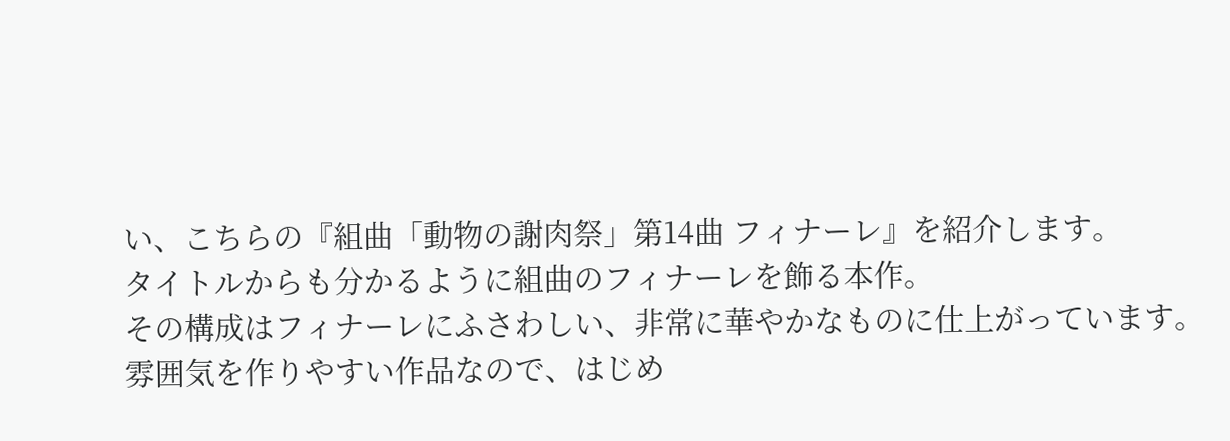い、こちらの『組曲「動物の謝肉祭」第14曲 フィナーレ』を紹介します。
タイトルからも分かるように組曲のフィナーレを飾る本作。
その構成はフィナーレにふさわしい、非常に華やかなものに仕上がっています。
雰囲気を作りやすい作品なので、はじめ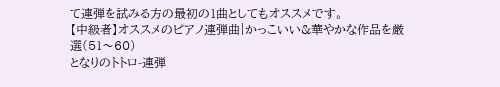て連弾を試みる方の最初の1曲としてもオススメです。
【中級者】オススメのピアノ連弾曲|かっこいい&華やかな作品を厳選(51〜60)
となりのトトロ-連弾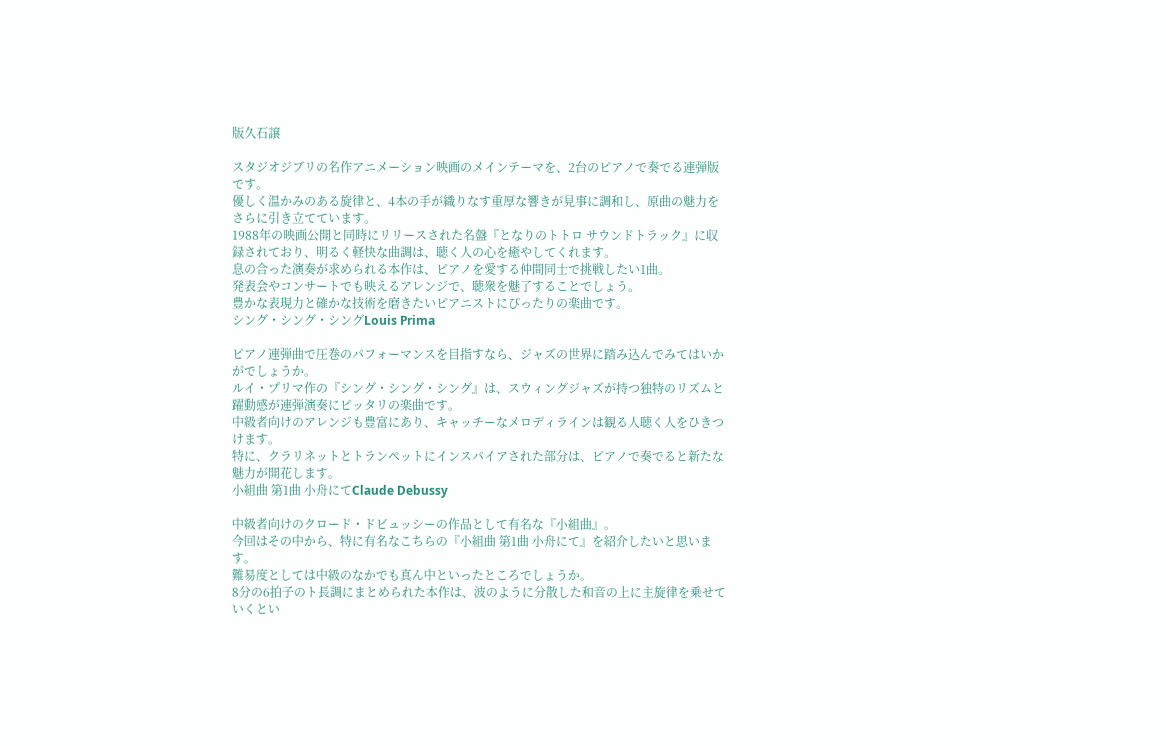版久石譲

スタジオジブリの名作アニメーション映画のメインテーマを、2台のピアノで奏でる連弾版です。
優しく温かみのある旋律と、4本の手が織りなす重厚な響きが見事に調和し、原曲の魅力をさらに引き立てています。
1988年の映画公開と同時にリリースされた名盤『となりのトトロ サウンドトラック』に収録されており、明るく軽快な曲調は、聴く人の心を癒やしてくれます。
息の合った演奏が求められる本作は、ピアノを愛する仲間同士で挑戦したい1曲。
発表会やコンサートでも映えるアレンジで、聴衆を魅了することでしょう。
豊かな表現力と確かな技術を磨きたいピアニストにぴったりの楽曲です。
シング・シング・シングLouis Prima

ピアノ連弾曲で圧巻のパフォーマンスを目指すなら、ジャズの世界に踏み込んでみてはいかがでしょうか。
ルイ・プリマ作の『シング・シング・シング』は、スウィングジャズが持つ独特のリズムと躍動感が連弾演奏にピッタリの楽曲です。
中級者向けのアレンジも豊富にあり、キャッチーなメロディラインは観る人聴く人をひきつけます。
特に、クラリネットとトランペットにインスパイアされた部分は、ピアノで奏でると新たな魅力が開花します。
小組曲 第1曲 小舟にてClaude Debussy

中級者向けのクロード・ドビュッシーの作品として有名な『小組曲』。
今回はその中から、特に有名なこちらの『小組曲 第1曲 小舟にて』を紹介したいと思います。
難易度としては中級のなかでも真ん中といったところでしょうか。
8分の6拍子のト長調にまとめられた本作は、波のように分散した和音の上に主旋律を乗せていくとい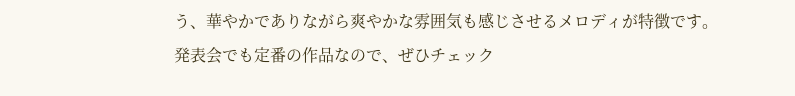う、華やかでありながら爽やかな雰囲気も感じさせるメロディが特徴です。
発表会でも定番の作品なので、ぜひチェック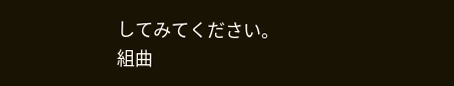してみてください。
組曲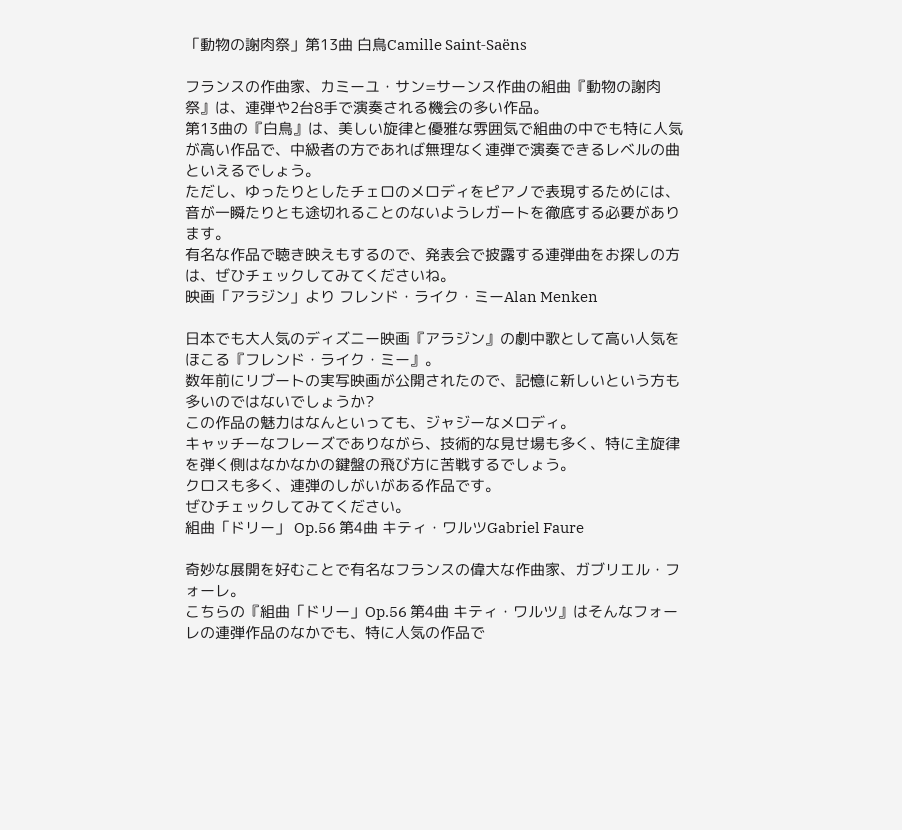「動物の謝肉祭」第13曲 白鳥Camille Saint-Saëns

フランスの作曲家、カミーユ・サン=サーンス作曲の組曲『動物の謝肉祭』は、連弾や2台8手で演奏される機会の多い作品。
第13曲の『白鳥』は、美しい旋律と優雅な雰囲気で組曲の中でも特に人気が高い作品で、中級者の方であれば無理なく連弾で演奏できるレベルの曲といえるでしょう。
ただし、ゆったりとしたチェロのメロディをピアノで表現するためには、音が一瞬たりとも途切れることのないようレガートを徹底する必要があります。
有名な作品で聴き映えもするので、発表会で披露する連弾曲をお探しの方は、ぜひチェックしてみてくださいね。
映画「アラジン」より フレンド・ライク・ミーAlan Menken

日本でも大人気のディズニー映画『アラジン』の劇中歌として高い人気をほこる『フレンド・ライク・ミー』。
数年前にリブートの実写映画が公開されたので、記憶に新しいという方も多いのではないでしょうか?
この作品の魅力はなんといっても、ジャジーなメロディ。
キャッチーなフレーズでありながら、技術的な見せ場も多く、特に主旋律を弾く側はなかなかの鍵盤の飛び方に苦戦するでしょう。
クロスも多く、連弾のしがいがある作品です。
ぜひチェックしてみてください。
組曲「ドリー」 Op.56 第4曲 キティ・ワルツGabriel Faure

奇妙な展開を好むことで有名なフランスの偉大な作曲家、ガブリエル・フォーレ。
こちらの『組曲「ドリー」Op.56 第4曲 キティ・ワルツ』はそんなフォーレの連弾作品のなかでも、特に人気の作品で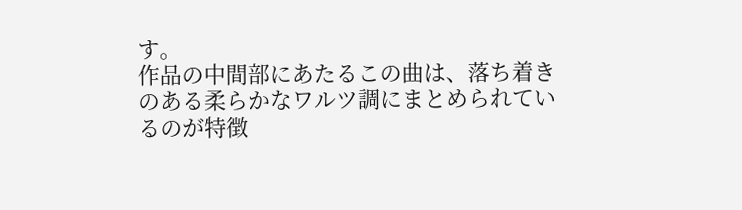す。
作品の中間部にあたるこの曲は、落ち着きのある柔らかなワルツ調にまとめられているのが特徴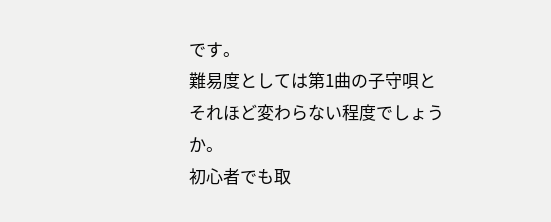です。
難易度としては第1曲の子守唄とそれほど変わらない程度でしょうか。
初心者でも取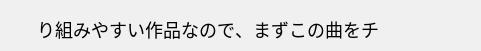り組みやすい作品なので、まずこの曲をチ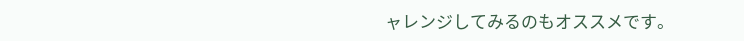ャレンジしてみるのもオススメです。